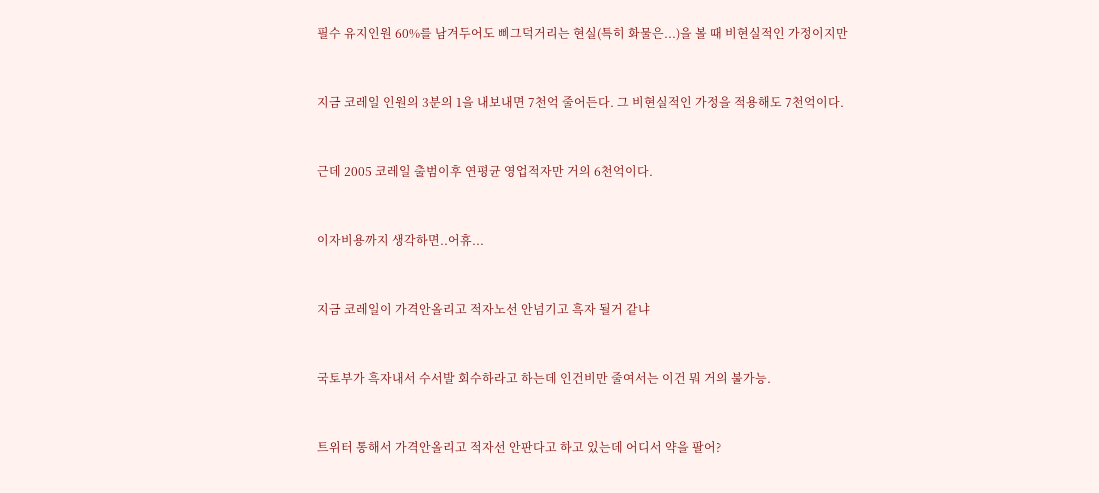필수 유지인원 60%를 남겨두어도 삐그덕거리는 현실(특히 화물은...)을 볼 때 비현실적인 가정이지만


지금 코레일 인원의 3분의 1을 내보내면 7천억 줄어든다. 그 비현실적인 가정을 적용해도 7천억이다.


근데 2005 코레일 출범이후 연평균 영업적자만 거의 6천억이다.


이자비용까지 생각하면..어휴...


지금 코레일이 가격안올리고 적자노선 안넘기고 흑자 될거 같냐


국토부가 흑자내서 수서발 회수하라고 하는데 인건비만 줄여서는 이건 뭐 거의 불가능.


트위터 통해서 가격안올리고 적자선 안판다고 하고 있는데 어디서 약을 팔어?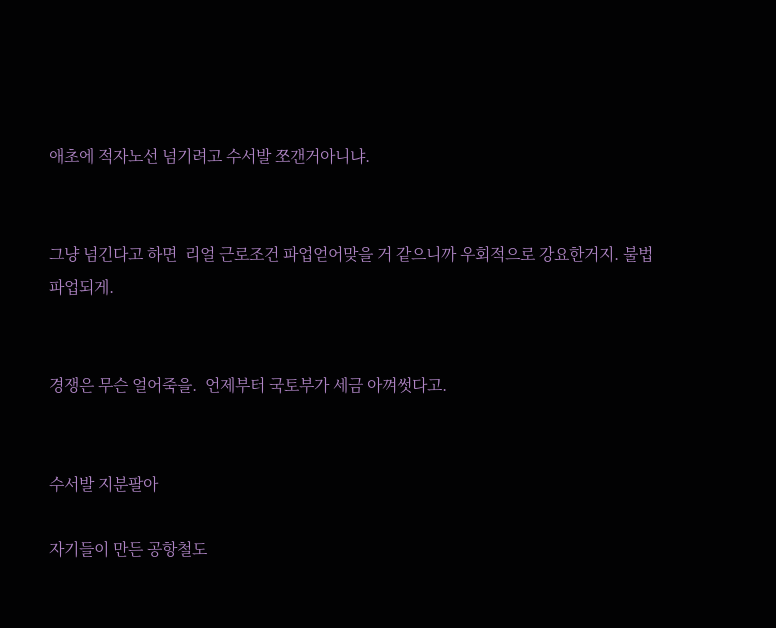애초에 적자노선 넘기려고 수서발 쪼갠거아니냐.


그냥 넘긴다고 하면  리얼 근로조건 파업얻어맞을 거 같으니까 우회적으로 강요한거지. 불법파업되게.


경쟁은 무슨 얼어죽을.  언제부터 국토부가 세금 아껴썻다고.


수서발 지분팔아

자기들이 만든 공항철도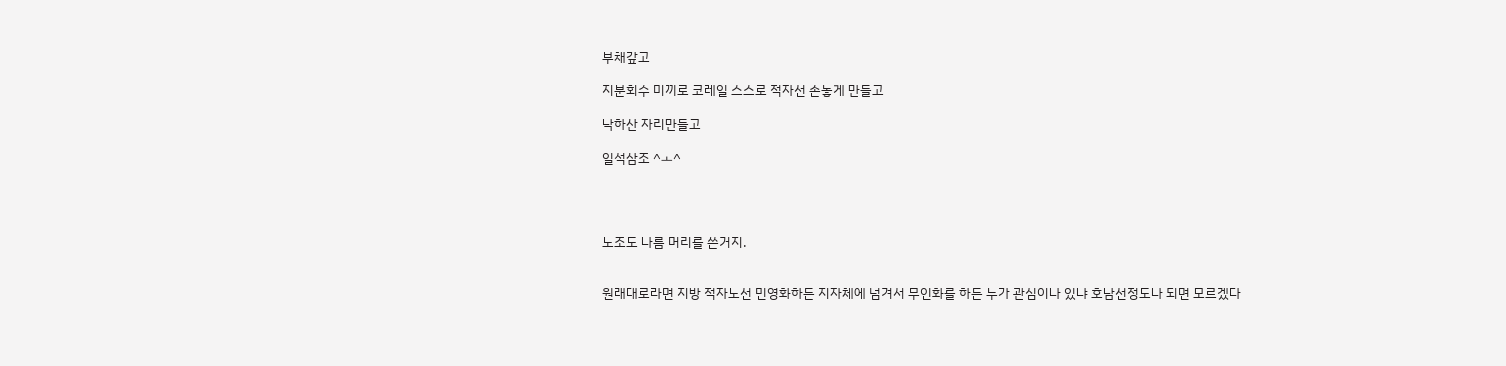부채갚고

지분회수 미끼로 코레일 스스로 적자선 손놓게 만들고

낙하산 자리만들고

일석삼조 ^ㅗ^




노조도 나름 머리를 쓴거지.


원래대로라면 지방 적자노선 민영화하든 지자체에 넘겨서 무인화를 하든 누가 관심이나 있냐 호남선정도나 되면 모르겠다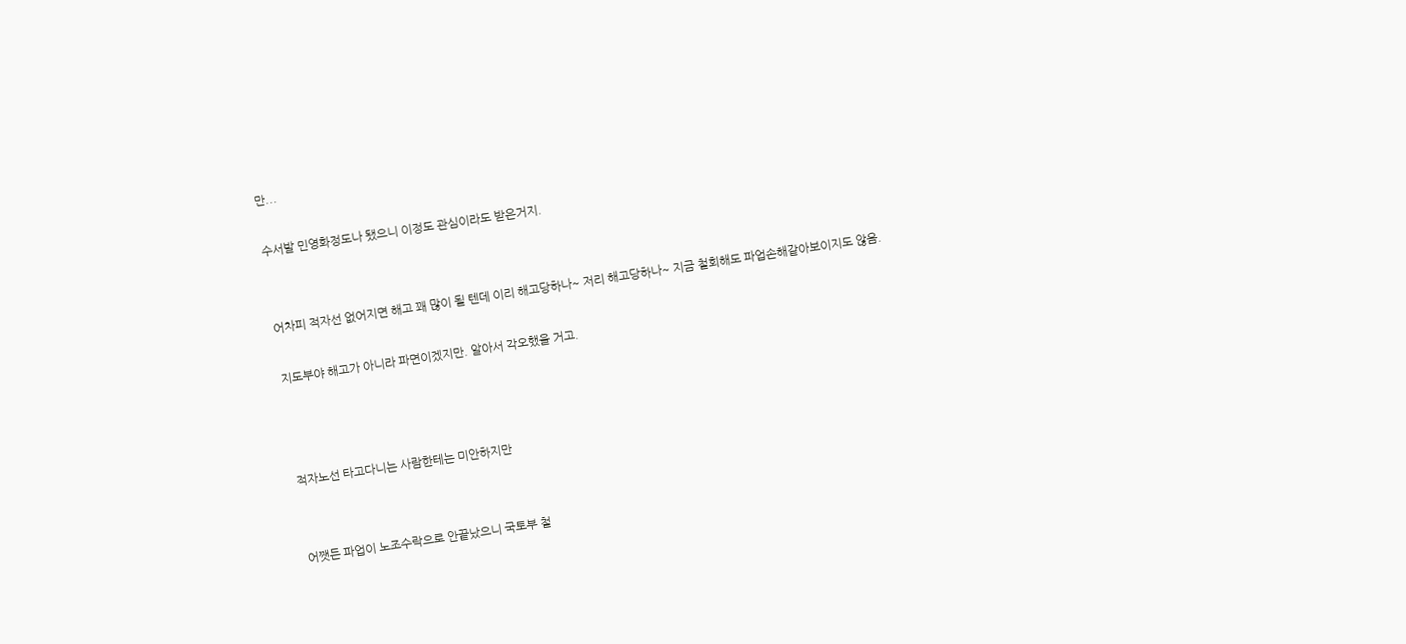만...

수서발 민영화정도나 됐으니 이정도 관심이라도 받은거지.


어차피 적자선 없어지면 해고 꽤 많이 될 텐데 이리 해고당하나~ 저리 해고당하나~ 지금 철회해도 파업손해같아보이지도 않음.

지도부야 해고가 아니라 파면이겠지만. 알아서 각오했을 거고.



적자노선 타고다니는 사람한테는 미안하지만


어쨋든 파업이 노조수락으로 안끝났으니 국토부 철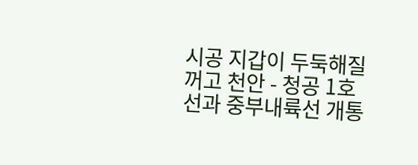시공 지갑이 두둑해질꺼고 천안 - 청공 1호선과 중부내륙선 개통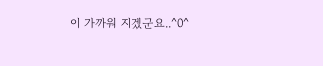이 가까워 지겠군요..^0^